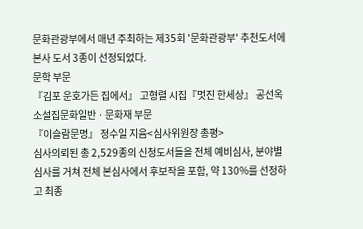문화관광부에서 매년 주최하는 제35회 '문화관광부' 추천도서에 본사 도서 3종이 선정되었다.
문학 부문
『김포 운호가든 집에서』 고형렬 시집『멋진 한세상』 공선옥 소설집문화일반ㆍ문화재 부문
『이슬람문명』 정수일 지음<심사위원장 총평>
심사의뢰된 총 2,529종의 신청도서들을 전체 예비심사, 분야별 심사를 거쳐 전체 본심사에서 후보작을 포함, 약 130%를 선정하고 최종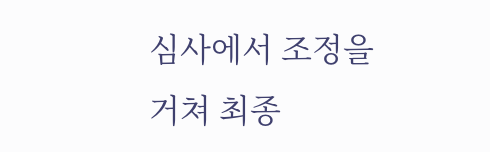심사에서 조정을 거쳐 최종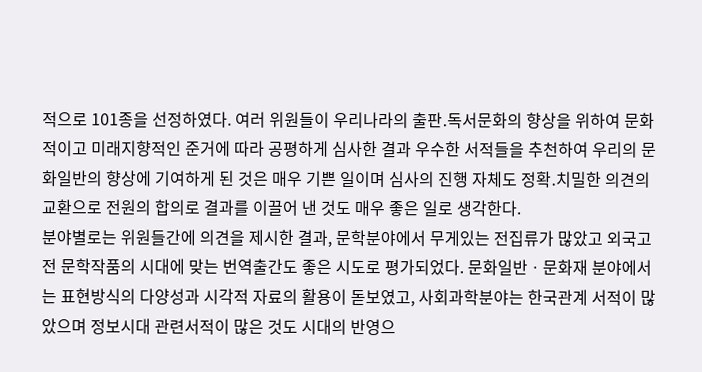적으로 101종을 선정하였다. 여러 위원들이 우리나라의 출판․독서문화의 향상을 위하여 문화적이고 미래지향적인 준거에 따라 공평하게 심사한 결과 우수한 서적들을 추천하여 우리의 문화일반의 향상에 기여하게 된 것은 매우 기쁜 일이며 심사의 진행 자체도 정확․치밀한 의견의 교환으로 전원의 합의로 결과를 이끌어 낸 것도 매우 좋은 일로 생각한다.
분야별로는 위원들간에 의견을 제시한 결과, 문학분야에서 무게있는 전집류가 많았고 외국고전 문학작품의 시대에 맞는 번역출간도 좋은 시도로 평가되었다. 문화일반ㆍ문화재 분야에서는 표현방식의 다양성과 시각적 자료의 활용이 돋보였고, 사회과학분야는 한국관계 서적이 많았으며 정보시대 관련서적이 많은 것도 시대의 반영으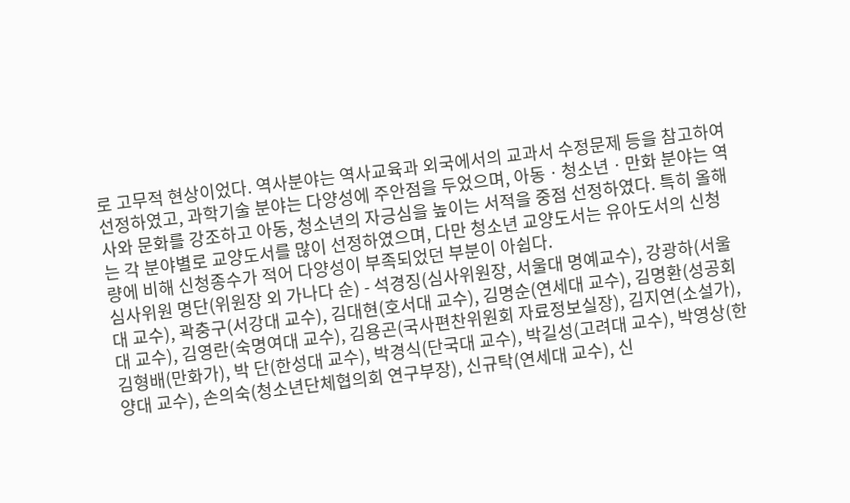로 고무적 현상이었다. 역사분야는 역사교육과 외국에서의 교과서 수정문제 등을 참고하여 선정하였고, 과학기술 분야는 다양성에 주안점을 두었으며, 아동ㆍ청소년ㆍ만화 분야는 역사와 문화를 강조하고 아동, 청소년의 자긍심을 높이는 서적을 중점 선정하였다. 특히 올해는 각 분야별로 교양도서를 많이 선정하였으며, 다만 청소년 교양도서는 유아도서의 신청량에 비해 신청종수가 적어 다양성이 부족되었던 부분이 아쉽다.
심사위원 명단(위원장 외 가나다 순) - 석경징(심사위원장, 서울대 명예교수), 강광하(서울대 교수), 곽충구(서강대 교수), 김대현(호서대 교수), 김명순(연세대 교수), 김명환(성공회대 교수), 김영란(숙명여대 교수), 김용곤(국사편찬위원회 자료정보실장), 김지연(소설가), 김형배(만화가), 박 단(한성대 교수), 박경식(단국대 교수), 박길성(고려대 교수), 박영상(한양대 교수), 손의숙(청소년단체협의회 연구부장), 신규탁(연세대 교수), 신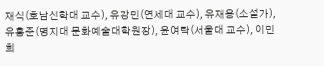재식(호남신학대 교수), 유강민(연세대 교수), 유재용(소설가), 유홍준(명지대 문화예술대학원장), 윤여탁(서울대 교수), 이민희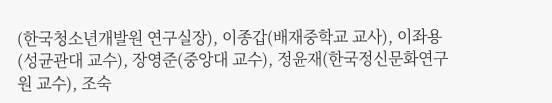(한국청소년개발원 연구실장), 이종갑(배재중학교 교사), 이좌용(성균관대 교수), 장영준(중앙대 교수), 정윤재(한국정신문화연구원 교수), 조숙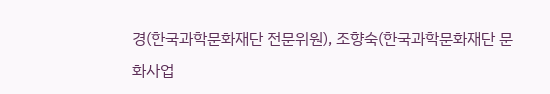경(한국과학문화재단 전문위원), 조향숙(한국과학문화재단 문화사업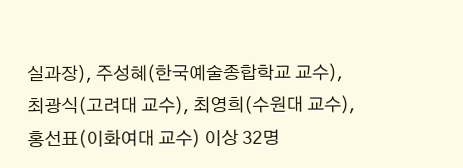실과장), 주성혜(한국예술종합학교 교수), 최광식(고려대 교수), 최영희(수원대 교수), 홍선표(이화여대 교수) 이상 32명